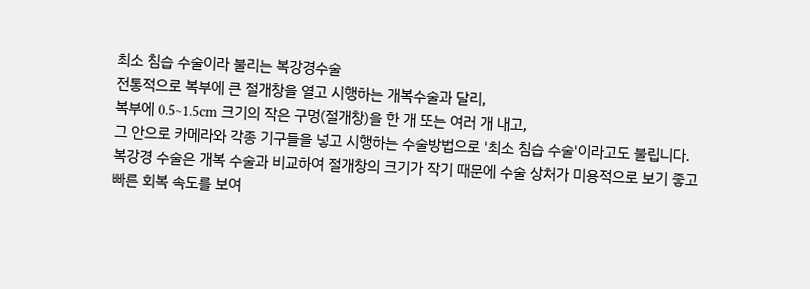최소 침습 수술이라 불리는 복강경수술
전통적으로 복부에 큰 절개창을 열고 시행하는 개복수술과 달리,
복부에 0.5~1.5cm 크기의 작은 구멍(절개창)을 한 개 또는 여러 개 내고,
그 안으로 카메라와 각종 기구들을 넣고 시행하는 수술방법으로 '최소 침습 수술'이라고도 불립니다.
복강경 수술은 개복 수술과 비교하여 절개창의 크기가 작기 때문에 수술 상처가 미용적으로 보기 좋고
빠른 회복 속도를 보여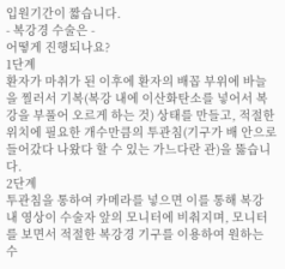입원기간이 짧습니다.
- 복강경 수술은 -
어떻게 진행되나요?
1단계
환자가 마취가 된 이후에 환자의 배꼽 부위에 바늘을 찔러서 기복(복강 내에 이산화탄소를 넣어서 복강을 부풀어 오르게 하는 것) 상태를 만들고, 적절한 위치에 필요한 개수만큼의 투관침(기구가 배 안으로 들어갔다 나왔다 할 수 있는 가느다란 관)을 뚫습니다.
2단계
투관침을 통하여 카메라를 넣으면 이를 통해 복강 내 영상이 수술자 앞의 모니터에 비춰지며, 모니터를 보면서 적절한 복강경 기구를 이용하여 원하는 수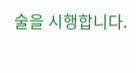술을 시행합니다.